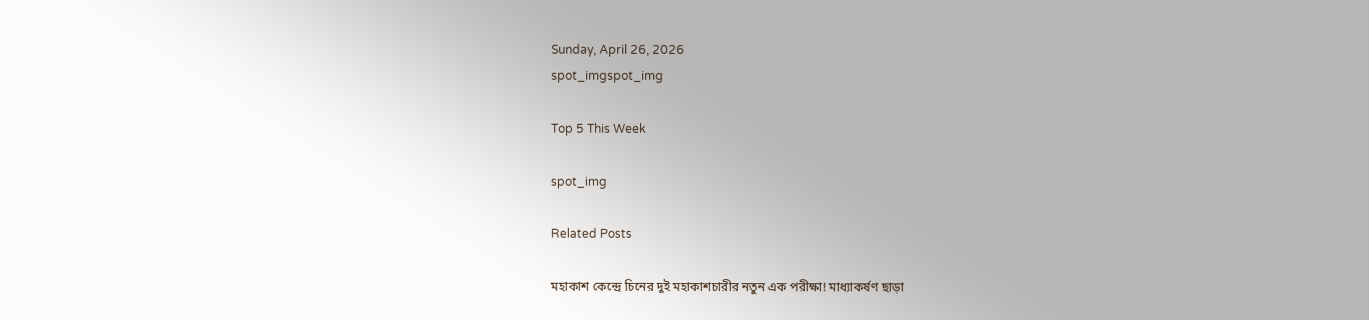Sunday, April 26, 2026
spot_imgspot_img

Top 5 This Week

spot_img

Related Posts

মহাকাশ কেন্দ্রে চিনের দুই মহাকাশচারীর নতুন এক পরীক্ষা! মাধ্যাকর্ষণ ছাড়া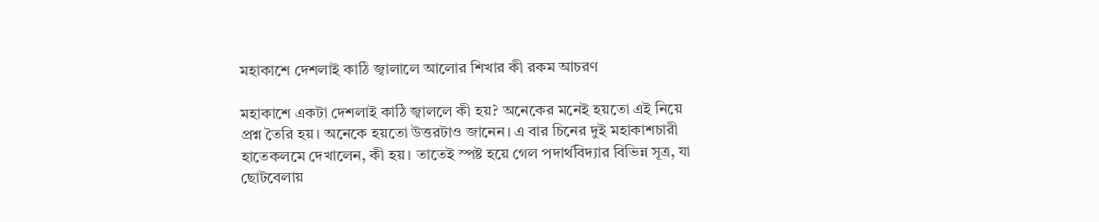মহাকাশে দেশলাই কাঠি জ্বালালে আলোর শিখার কী রকম আচরণ

মহাকাশে একটা দেশলাই কাঠি জ্বাললে কী হয়? অনেকের মনেই হয়তো এই নিয়ে প্রশ্ন তৈরি হয়। অনেকে হয়তো উত্তরটাও জানেন। এ বার চিনের দুই মহাকাশচারী হাতেকলমে দেখালেন, কী হয়। তাতেই স্পষ্ট হয়ে গেল পদার্থবিদ্যার বিভিন্ন সূত্র, যা ছোটবেলায়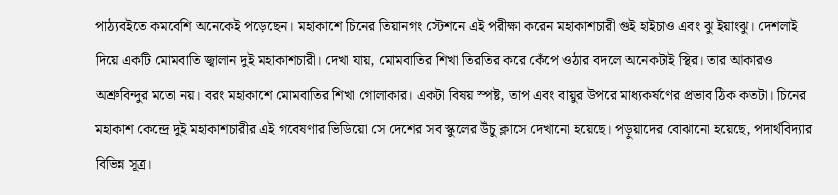পাঠ্যবইতে কমবেশি অনেকেই পড়েছেন। মহাকাশে চিনের তিয়ানগং স্টেশনে এই পরীক্ষা করেন মহাকাশচারী গুই হাইচাও এবং ঝু ইয়াংঝু। দেশলাই দিয়ে একটি মোমবাতি জ্বালান দুই মহাকাশচারী। দেখা যায়, মোমবাতির শিখা তিরতির করে কেঁপে ওঠার বদলে অনেকটাই স্থির। তার আকারও অশ্রুবিন্দুর মতো নয়। বরং মহাকাশে মোমবাতির শিখা গোলাকার। একটা বিষয় স্পষ্ট, তাপ এবং বায়ুর উপরে মাধ্যকর্ষণের প্রভাব ঠিক কতটা। চিনের মহাকাশ কেন্দ্রে দুই মহাকাশচারীর এই গবেষণার ভিডিয়ো সে দেশের সব স্কুলের উঁচু ক্লাসে দেখানো হয়েছে। পড়ুয়াদের বোঝানো হয়েছে, পদার্থবিদ্যার বিভিন্ন সূত্র।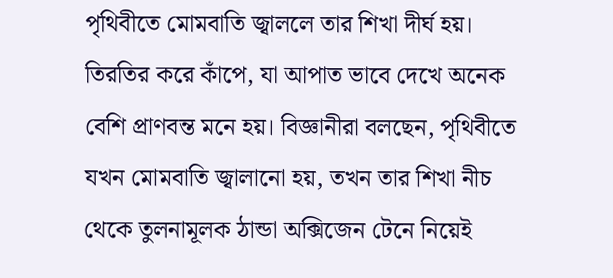পৃথিবীতে মোমবাতি জ্বাললে তার শিখা দীর্ঘ হয়। তিরতির করে কাঁপে, যা আপাত ভাবে দেখে অনেক বেশি প্রাণবন্ত মনে হয়। বিজ্ঞানীরা বলছেন, পৃথিবীতে যখন মোমবাতি জ্বালানো হয়, তখন তার শিখা নীচ থেকে তুলনামূলক ঠান্ডা অক্সিজেন টেনে নিয়েই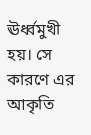ঊর্ধ্বমুখী হয়। সে কারণে এর আকৃতি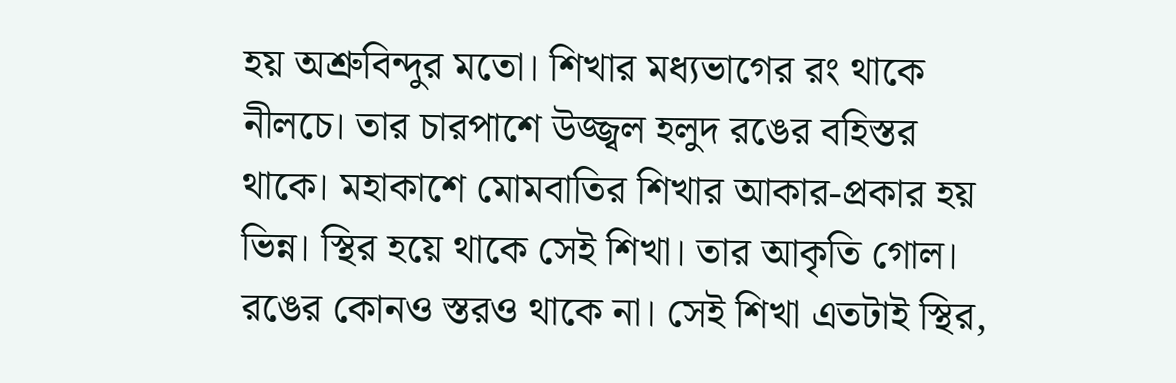হয় অশ্রুবিন্দুর মতো। শিখার মধ্যভাগের রং থাকে নীলচে। তার চারপাশে উজ্জ্বল হলুদ রঙের বহিস্তর থাকে। মহাকাশে মোমবাতির শিখার আকার-প্রকার হয় ভিন্ন। স্থির হয়ে থাকে সেই শিখা। তার আকৃতি গোল। রঙের কোনও স্তরও থাকে না। সেই শিখা এতটাই স্থির,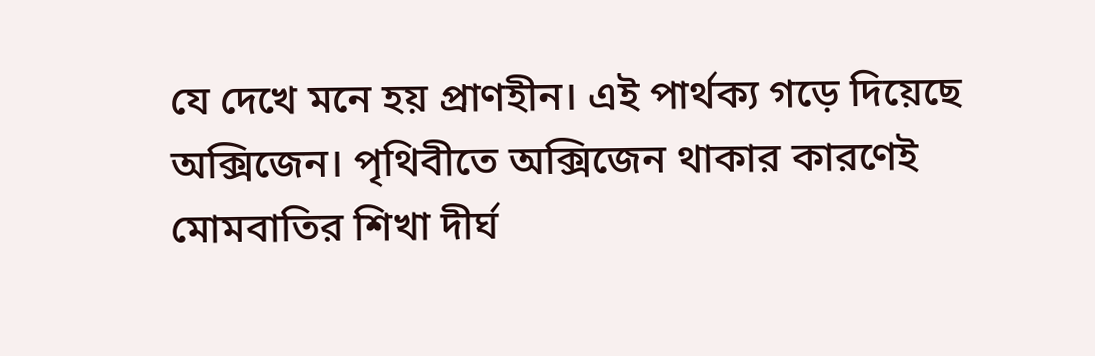যে দেখে মনে হয় প্রাণহীন। এই পার্থক্য গড়ে দিয়েছে অক্সিজেন। পৃথিবীতে অক্সিজেন থাকার কারণেই মোমবাতির শিখা দীর্ঘ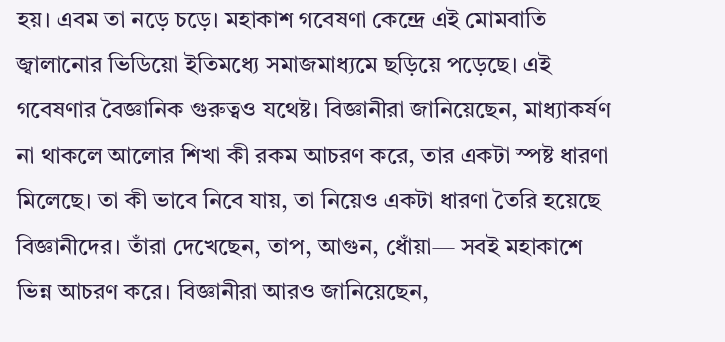হয়। এবম তা নড়ে চড়ে। মহাকাশ গবেষণা কেন্দ্রে এই মোমবাতি জ্বালানোর ভিডিয়ো ইতিমধ্যে সমাজমাধ্যমে ছড়িয়ে পড়েছে। এই গবেষণার বৈজ্ঞানিক গুরুত্বও যথেষ্ট। বিজ্ঞানীরা জানিয়েছেন, মাধ্যাকর্ষণ না থাকলে আলোর শিখা কী রকম আচরণ করে, তার একটা স্পষ্ট ধারণা মিলেছে। তা কী ভাবে নিবে যায়, তা নিয়েও একটা ধারণা তৈরি হয়েছে বিজ্ঞানীদের। তাঁরা দেখেছেন, তাপ, আগুন, ধোঁয়া— সবই মহাকাশে ভিন্ন আচরণ করে। বিজ্ঞানীরা আরও জানিয়েছেন,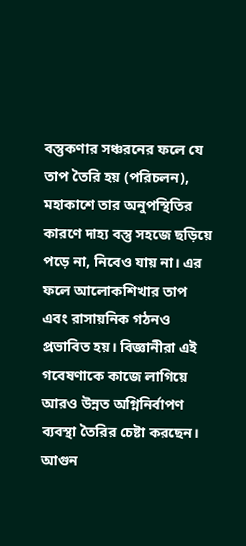বস্তুকণার সঞ্চরনের ফলে যে তাপ তৈরি হয় (পরিচলন), মহাকাশে তার অনুপস্থিতির কারণে দাহ্য বস্তু সহজে ছড়িয়ে পড়ে না, নিবেও যায় না। এর ফলে আলোকশিখার তাপ এবং রাসায়নিক গঠনও প্রভাবিত হয়। বিজ্ঞানীরা এই গবেষণাকে কাজে লাগিয়ে আরও উন্নত অগ্নিনির্বাপণ ব্যবস্থা তৈরির চেষ্টা করছেন। আগুন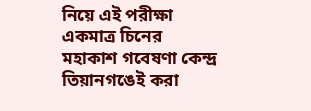নিয়ে এই পরীক্ষা একমাত্র চিনের মহাকাশ গবেষণা কেন্দ্র তিয়ানগঙেই করা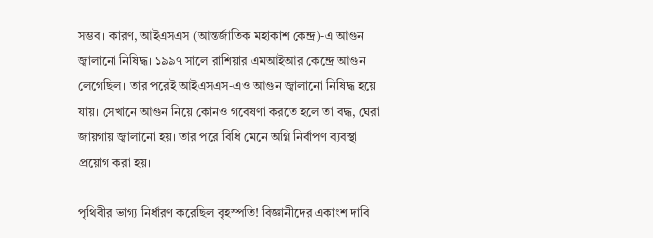সম্ভব। কারণ, আইএসএস (আন্তর্জাতিক মহাকাশ কেন্দ্র)-এ আগুন জ্বালানো নিষিদ্ধ। ১৯৯৭ সালে রাশিয়ার এমআইআর কেন্দ্রে আগুন লেগেছিল। তার পরেই আইএসএস-এও আগুন জ্বালানো নিষিদ্ধ হয়ে যায়। সেখানে আগুন নিয়ে কোনও গবেষণা করতে হলে তা বদ্ধ, ঘেরা জায়গায় জ্বালানো হয়। তার পরে বিধি মেনে অগ্নি নির্বাপণ ব্যবস্থা প্রয়োগ করা হয়।

পৃথিবীর ভাগ্য নির্ধারণ করেছিল বৃহস্পতি! বিজ্ঞানীদের একাংশ দাবি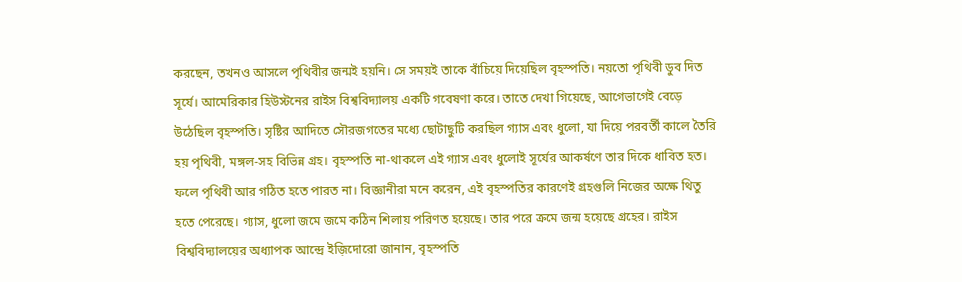করছেন, তখনও আসলে পৃথিবীর জন্মই হয়নি। সে সময়ই তাকে বাঁচিয়ে দিয়েছিল বৃহস্পতি। নয়তো পৃথিবী ডুব দিত সূর্যে। আমেরিকার হিউস্টনের রাইস বিশ্ববিদ্যালয় একটি গবেষণা করে। তাতে দেখা গিয়েছে, আগেভাগেই বেড়ে উঠেছিল বৃহস্পতি। সৃষ্টির আদিতে সৌরজগতের মধ্যে ছোটাছুটি করছিল গ্যাস এবং ধুলো, যা দিয়ে পরবর্তী কালে তৈরি হয় পৃথিবী, মঙ্গল-সহ বিভিন্ন গ্রহ। বৃহস্পতি না-থাকলে এই গ্যাস এবং ধুলোই সূর্যের আকর্ষণে তার দিকে ধাবিত হত। ফলে পৃথিবী আর গঠিত হতে পারত না। বিজ্ঞানীরা মনে করেন, এই বৃহস্পতির কারণেই গ্রহগুলি নিজের অক্ষে থিতু হতে পেরেছে। গ্যাস, ধুলো জমে জমে কঠিন শিলায় পরিণত হয়েছে। তার পরে ক্রমে জন্ম হয়েছে গ্রহের। রাইস বিশ্ববিদ্যালয়ের অধ্যাপক আন্দ্রে ইজ়িদোরো জানান, বৃহস্পতি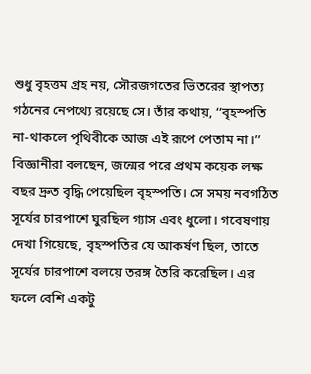শুধু বৃহত্তম গ্রহ নয়, সৌরজগতের ভিতরের স্থাপত্য গঠনের নেপথ্যে রয়েছে সে। তাঁর কথায়, ‘‘বৃহস্পতি না-থাকলে পৃথিবীকে আজ এই রূপে পেতাম না।’’ বিজ্ঞানীরা বলছেন, জন্মের পরে প্রথম কয়েক লক্ষ বছর দ্রুত বৃদ্ধি পেয়েছিল বৃহস্পতি। সে সময় নবগঠিত সূর্যের চারপাশে ঘুরছিল গ্যাস এবং ধুলো। গবেষণায় দেখা গিয়েছে, বৃহস্পতির যে আকর্ষণ ছিল, তাতে সূর্যের চারপাশে বলয়ে তরঙ্গ তৈরি করেছিল। এর ফলে বেশি একটু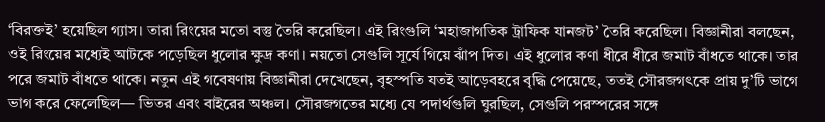‘বিরক্তই’ হয়েছিল গ্যাস। তারা রিংয়ের মতো বস্তু তৈরি করেছিল। এই রিংগুলি ‘মহাজাগতিক ট্রাফিক যানজট’ তৈরি করেছিল। বিজ্ঞানীরা বলছেন, ওই রিংয়ের মধ্যেই আটকে পড়েছিল ধুলোর ক্ষুদ্র কণা। নয়তো সেগুলি সূর্যে গিয়ে ঝাঁপ দিত। এই ধুলোর কণা ধীরে ধীরে জমাট বাঁধতে থাকে। তার পরে জমাট বাঁধতে থাকে। নতুন এই গবেষণায় বিজ্ঞানীরা দেখেছেন, বৃহস্পতি যতই আড়েবহরে বৃদ্ধি পেয়েছে, ততই সৌরজগৎকে প্রায় দু’টি ভাগে ভাগ করে ফেলেছিল— ভিতর এবং বাইরের অঞ্চল। সৌরজগতের মধ্যে যে পদার্থগুলি ঘুরছিল, সেগুলি পরস্পরের সঙ্গে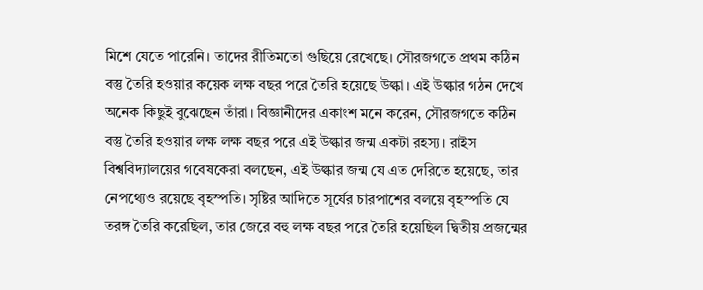মিশে যেতে পারেনি। তাদের রীতিমতো গুছিয়ে রেখেছে। সৌরজগতে প্রথম কঠিন বস্তু তৈরি হওয়ার কয়েক লক্ষ বছর পরে তৈরি হয়েছে উল্কা। এই উল্কার গঠন দেখে অনেক কিছুই বুঝেছেন তাঁরা। বিজ্ঞানীদের একাংশ মনে করেন, সৌরজগতে কঠিন বস্তু তৈরি হওয়ার লক্ষ লক্ষ বছর পরে এই উল্কার জন্ম একটা রহস্য। রাইস বিশ্ববিদ্যালয়ের গবেষকেরা বলছেন, এই উল্কার জন্ম যে এত দেরিতে হয়েছে, তার নেপথ্যেও রয়েছে বৃহস্পতি। সৃষ্টির আদিতে সূর্যের চারপাশের বলয়ে বৃহস্পতি যে তরঙ্গ তৈরি করেছিল, তার জেরে বহু লক্ষ বছর পরে তৈরি হয়েছিল দ্বিতীয় প্রজন্মের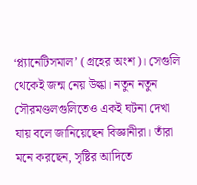‘প্ল্যানেটিসমাল’ (গ্রহের অংশ)। সেগুলি থেকেই জন্ম নেয় উল্কা। নতুন নতুন সৌরমণ্ডলগুলিতেও একই ঘটনা দেখা যায় বলে জানিয়েছেন বিজ্ঞানীরা। তাঁরা মনে করছেন, সৃষ্টির আদিতে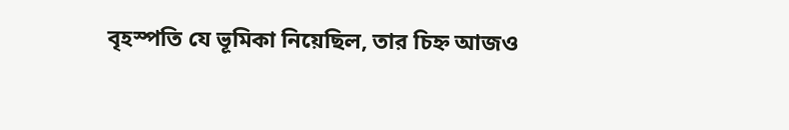বৃহস্পতি যে ভূমিকা নিয়েছিল, তার চিহ্ন আজও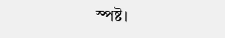স্পষ্ট।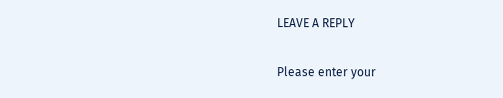LEAVE A REPLY

Please enter your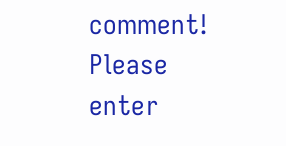comment!
Please enter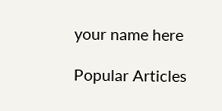your name here

Popular Articles